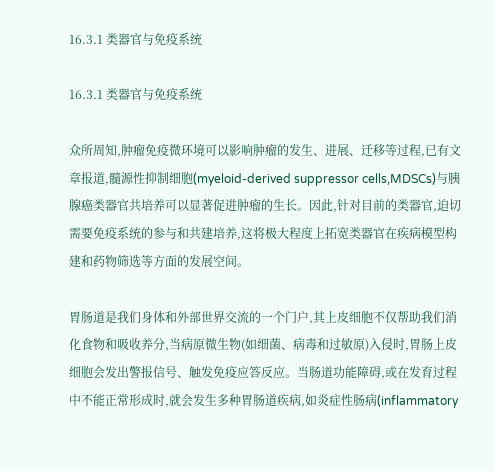16.3.1 类器官与免疫系统

16.3.1 类器官与免疫系统

众所周知,肿瘤免疫微环境可以影响肿瘤的发生、进展、迁移等过程,已有文章报道,髓源性抑制细胞(myeloid-derived suppressor cells,MDSCs)与胰腺癌类器官共培养可以显著促进肿瘤的生长。因此,针对目前的类器官,迫切需要免疫系统的参与和共建培养,这将极大程度上拓宽类器官在疾病模型构建和药物筛选等方面的发展空间。

胃肠道是我们身体和外部世界交流的一个门户,其上皮细胞不仅帮助我们消化食物和吸收养分,当病原微生物(如细菌、病毒和过敏原)入侵时,胃肠上皮细胞会发出警报信号、触发免疫应答反应。当肠道功能障碍,或在发育过程中不能正常形成时,就会发生多种胃肠道疾病,如炎症性肠病(inflammatory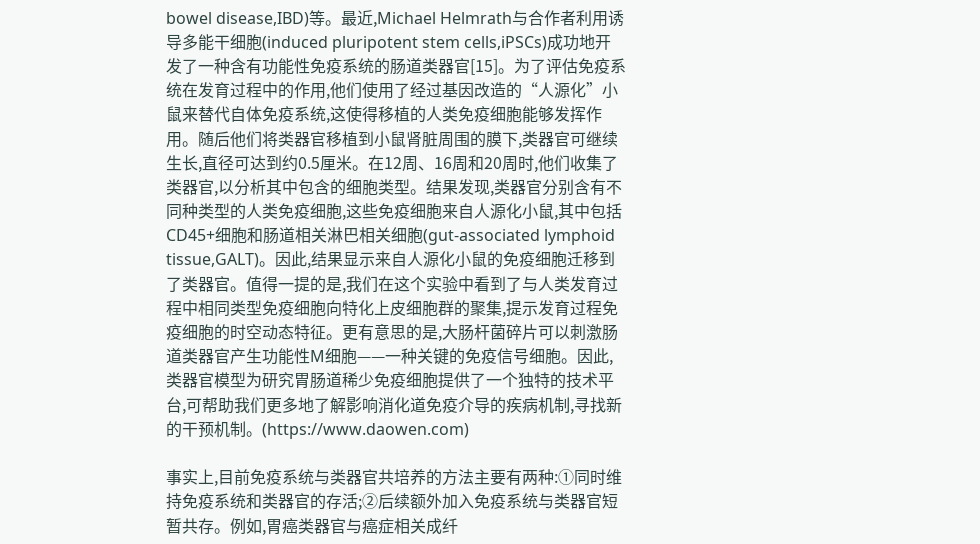bowel disease,IBD)等。最近,Michael Helmrath与合作者利用诱导多能干细胞(induced pluripotent stem cells,iPSCs)成功地开发了一种含有功能性免疫系统的肠道类器官[15]。为了评估免疫系统在发育过程中的作用,他们使用了经过基因改造的“人源化”小鼠来替代自体免疫系统,这使得移植的人类免疫细胞能够发挥作用。随后他们将类器官移植到小鼠肾脏周围的膜下,类器官可继续生长,直径可达到约0.5厘米。在12周、16周和20周时,他们收集了类器官,以分析其中包含的细胞类型。结果发现,类器官分别含有不同种类型的人类免疫细胞,这些免疫细胞来自人源化小鼠,其中包括CD45+细胞和肠道相关淋巴相关细胞(gut-associated lymphoid tissue,GALT)。因此,结果显示来自人源化小鼠的免疫细胞迁移到了类器官。值得一提的是,我们在这个实验中看到了与人类发育过程中相同类型免疫细胞向特化上皮细胞群的聚集,提示发育过程免疫细胞的时空动态特征。更有意思的是,大肠杆菌碎片可以刺激肠道类器官产生功能性M细胞——一种关键的免疫信号细胞。因此,类器官模型为研究胃肠道稀少免疫细胞提供了一个独特的技术平台,可帮助我们更多地了解影响消化道免疫介导的疾病机制,寻找新的干预机制。(https://www.daowen.com)

事实上,目前免疫系统与类器官共培养的方法主要有两种:①同时维持免疫系统和类器官的存活;②后续额外加入免疫系统与类器官短暂共存。例如,胃癌类器官与癌症相关成纤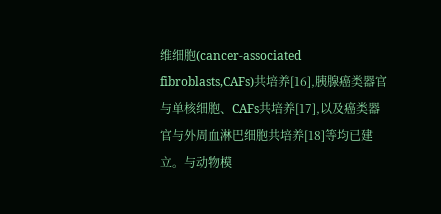维细胞(cancer-associated fibroblasts,CAFs)共培养[16],胰腺癌类器官与单核细胞、CAFs共培养[17],以及癌类器官与外周血淋巴细胞共培养[18]等均已建立。与动物模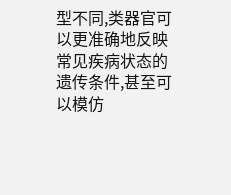型不同,类器官可以更准确地反映常见疾病状态的遗传条件,甚至可以模仿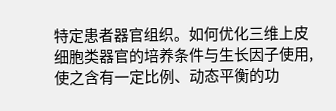特定患者器官组织。如何优化三维上皮细胞类器官的培养条件与生长因子使用,使之含有一定比例、动态平衡的功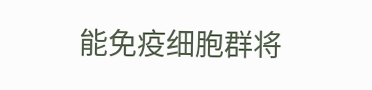能免疫细胞群将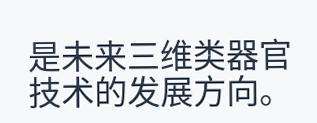是未来三维类器官技术的发展方向。